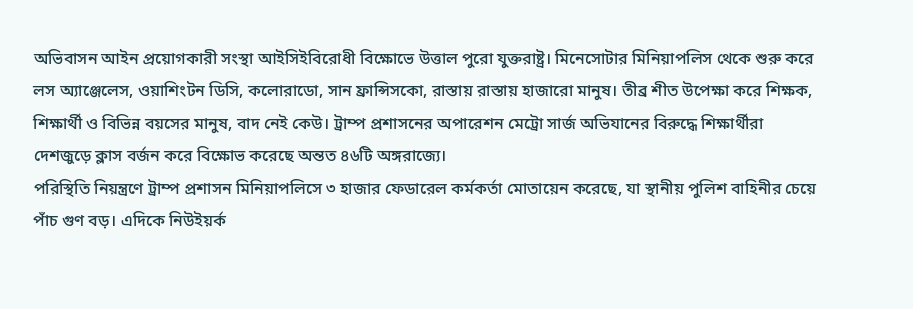অভিবাসন আইন প্রয়োগকারী সংস্থা আইসিইবিরোধী বিক্ষোভে উত্তাল পুরো যুক্তরাষ্ট্র। মিনেসোটার মিনিয়াপলিস থেকে শুরু করে লস অ্যাঞ্জেলেস, ওয়াশিংটন ডিসি, কলোরাডো, সান ফ্রান্সিসকো, রাস্তায় রাস্তায় হাজারো মানুষ। তীব্র শীত উপেক্ষা করে শিক্ষক, শিক্ষার্থী ও বিভিন্ন বয়সের মানুষ, বাদ নেই কেউ। ট্রাম্প প্রশাসনের অপারেশন মেট্রো সার্জ অভিযানের বিরুদ্ধে শিক্ষার্থীরা দেশজুড়ে ক্লাস বর্জন করে বিক্ষোভ করেছে অন্তত ৪৬টি অঙ্গরাজ্যে।
পরিস্থিতি নিয়ন্ত্রণে ট্রাম্প প্রশাসন মিনিয়াপলিসে ৩ হাজার ফেডারেল কর্মকর্তা মোতায়েন করেছে, যা স্থানীয় পুলিশ বাহিনীর চেয়ে পাঁচ গুণ বড়। এদিকে নিউইয়র্ক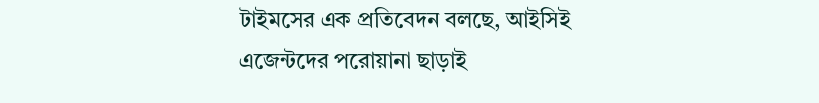টাইমসের এক প্রতিবেদন বলছে, আইসিই এজেন্টদের পরোয়ানা ছাড়াই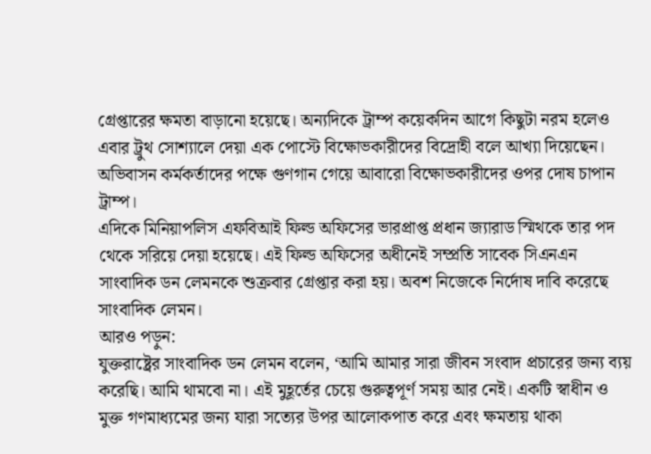গ্রেপ্তারের ক্ষমতা বাড়ানো হয়েছে। অন্যদিকে ট্রাম্প কয়েকদিন আগে কিছুটা নরম হলেও এবার ট্রুথ সোশ্যালে দেয়া এক পোস্টে বিক্ষোভকারীদের বিদ্রোহী বলে আখ্যা দিয়েছেন। অভিবাসন কর্মকর্তাদের পক্ষে গুণগান গেয়ে আবারো বিক্ষোভকারীদের ওপর দোষ চাপান ট্রাম্প।
এদিকে মিনিয়াপলিস এফবিআই ফিল্ড অফিসের ভারপ্রাপ্ত প্রধান জ্যারাড স্মিথকে তার পদ থেকে সরিয়ে দেয়া হয়েছে। এই ফিল্ড অফিসের অধীনেই সম্প্রতি সাবেক সিএনএন সাংবাদিক ডন লেমনকে শুক্রবার গ্রেপ্তার করা হয়। অবশ নিজেকে নির্দোষ দাবি করেছে সাংবাদিক লেমন।
আরও পড়ুন:
যুক্তরাষ্ট্রের সাংবাদিক ডন লেমন বলেন, ‘আমি আমার সারা জীবন সংবাদ প্রচারের জন্য ব্যয় করেছি। আমি থামবো না। এই মুহূর্তের চেয়ে গুরুত্বপূর্ণ সময় আর নেই। একটি স্বাধীন ও মুক্ত গণমাধ্যমের জন্য যারা সত্যের উপর আলোকপাত করে এবং ক্ষমতায় থাকা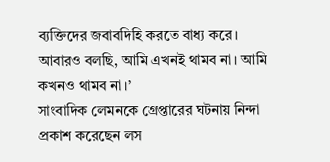ব্যক্তিদের জবাবদিহি করতে বাধ্য করে। আবারও বলছি, আমি এখনই থামব না। আমি কখনও থামব না।’
সাংবাদিক লেমনকে গ্রেপ্তারের ঘটনায় নিন্দা প্রকাশ করেছেন লস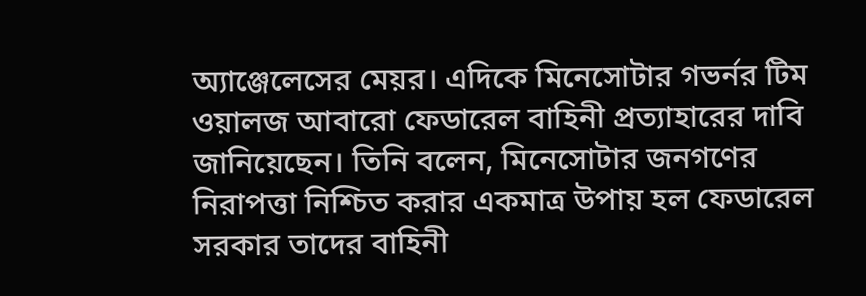অ্যাঞ্জেলেসের মেয়র। এদিকে মিনেসোটার গভর্নর টিম ওয়ালজ আবারো ফেডারেল বাহিনী প্রত্যাহারের দাবি জানিয়েছেন। তিনি বলেন, মিনেসোটার জনগণের নিরাপত্তা নিশ্চিত করার একমাত্র উপায় হল ফেডারেল সরকার তাদের বাহিনী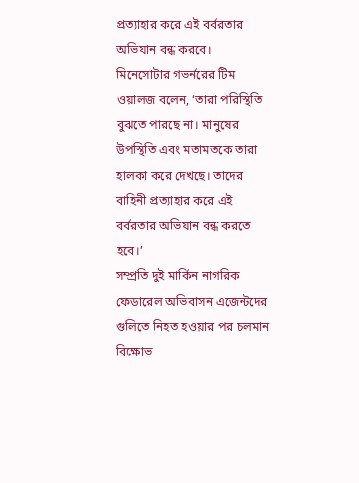প্রত্যাহার করে এই বর্বরতার অভিযান বন্ধ করবে।
মিনেসোটার গভর্নরের টিম ওয়ালজ বলেন, ‘তারা পরিস্থিতি বুঝতে পারছে না। মানুষের উপস্থিতি এবং মতামতকে তারা হালকা করে দেখছে। তাদের বাহিনী প্রত্যাহার করে এই বর্বরতার অভিযান বন্ধ করতে হবে।’
সম্প্রতি দুই মার্কিন নাগরিক ফেডারেল অভিবাসন এজেন্টদের গুলিতে নিহত হওয়ার পর চলমান বিক্ষোভ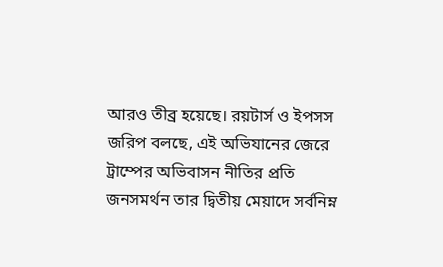আরও তীব্র হয়েছে। রয়টার্স ও ইপসস জরিপ বলছে, এই অভিযানের জেরে ট্রাম্পের অভিবাসন নীতির প্রতি জনসমর্থন তার দ্বিতীয় মেয়াদে সর্বনিম্ন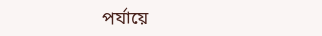পর্যায়ে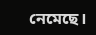নেমেছে।